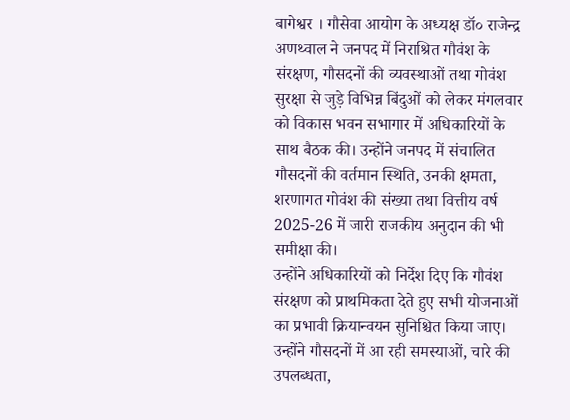बागेश्वर । गौसेवा आयोग के अध्यक्ष डॉ० राजेन्द्र अणथ्वाल ने जनपद में निराश्रित गौवंश के संरक्षण, गौसदनों की व्यवस्थाओं तथा गोवंश सुरक्षा से जुड़े विभिन्न बिंदुओं को लेकर मंगलवार को विकास भवन सभागार में अधिकारियों के साथ बैठक की। उन्होंने जनपद में संचालित गौसदनों की वर्तमान स्थिति, उनकी क्षमता, शरणागत गोवंश की संख्या तथा वित्तीय वर्ष 2025-26 में जारी राजकीय अनुदान की भी समीक्षा की।
उन्होंने अधिकारियों को निर्देश दिए कि गौवंश संरक्षण को प्राथमिकता देते हुए सभी योजनाओं का प्रभावी क्रियान्वयन सुनिश्चित किया जाए। उन्होंने गौसदनों में आ रही समस्याओं, चारे की उपलब्धता,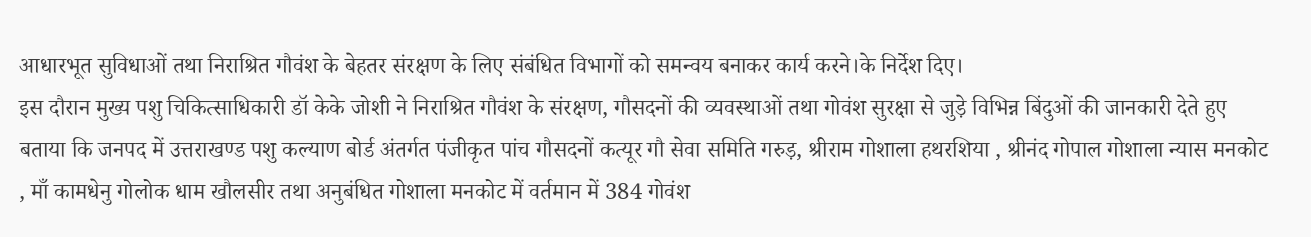आधारभूत सुविधाओं तथा निराश्रित गौवंश के बेहतर संरक्षण के लिए संबंधित विभागों को समन्वय बनाकर कार्य करने।के निर्देश दिए।
इस दौरान मुख्य पशु चिकित्साधिकारी डॉ केके जोशी ने निराश्रित गौवंश के संरक्षण, गौसदनों की व्यवस्थाओं तथा गोवंश सुरक्षा से जुड़े विभिन्न बिंदुओं की जानकारी देते हुए बताया कि जनपद में उत्तराखण्ड पशु कल्याण बोर्ड अंतर्गत पंजीकृत पांच गौसदनों कत्यूर गौ सेवा समिति गरुड़, श्रीराम गोशाला हथरशिया , श्रीनंद गोपाल गोशाला न्यास मनकोट , माँ कामधेनु गोलोक धाम खौलसीर तथा अनुबंधित गोशाला मनकोट में वर्तमान में 384 गोवंश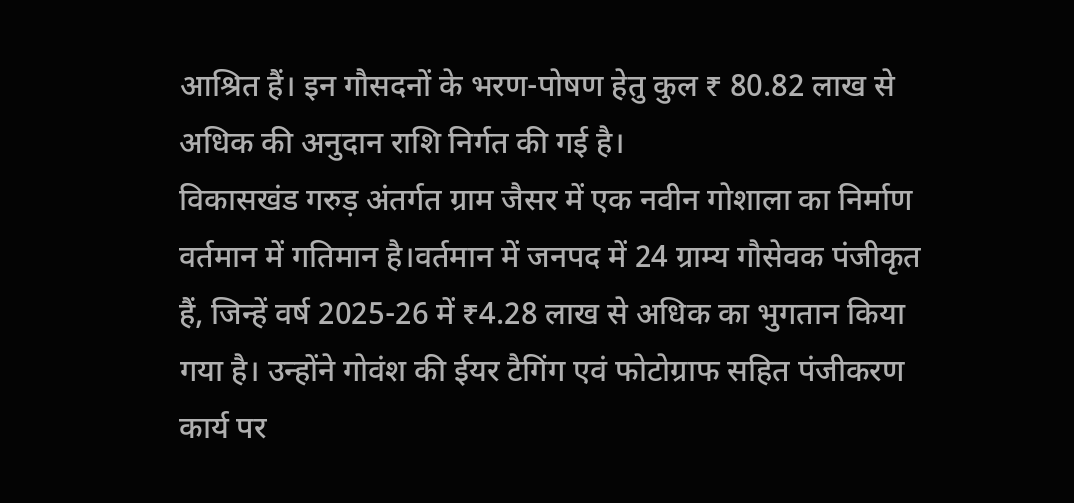आश्रित हैं। इन गौसदनों के भरण-पोषण हेतु कुल ₹ 80.82 लाख से अधिक की अनुदान राशि निर्गत की गई है।
विकासखंड गरुड़ अंतर्गत ग्राम जैसर में एक नवीन गोशाला का निर्माण वर्तमान में गतिमान है।वर्तमान में जनपद में 24 ग्राम्य गौसेवक पंजीकृत हैं, जिन्हें वर्ष 2025-26 में ₹4.28 लाख से अधिक का भुगतान किया गया है। उन्होंने गोवंश की ईयर टैगिंग एवं फोटोग्राफ सहित पंजीकरण कार्य पर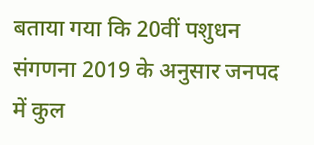बताया गया कि 20वीं पशुधन संगणना 2019 के अनुसार जनपद में कुल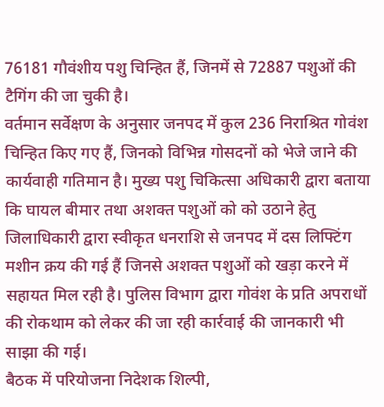76181 गौवंशीय पशु चिन्हित हैं, जिनमें से 72887 पशुओं की टैगिंग की जा चुकी है।
वर्तमान सर्वेक्षण के अनुसार जनपद में कुल 236 निराश्रित गोवंश चिन्हित किए गए हैं, जिनको विभिन्न गोसदनों को भेजे जाने की कार्यवाही गतिमान है। मुख्य पशु चिकित्सा अधिकारी द्वारा बताया कि घायल बीमार तथा अशक्त पशुओं को को उठाने हेतु जिलाधिकारी द्वारा स्वीकृत धनराशि से जनपद में दस लिफ्टिंग मशीन क्रय की गई हैं जिनसे अशक्त पशुओं को खड़ा करने में सहायत मिल रही है। पुलिस विभाग द्वारा गोवंश के प्रति अपराधों की रोकथाम को लेकर की जा रही कार्रवाई की जानकारी भी साझा की गई।
बैठक में परियोजना निदेशक शिल्पी,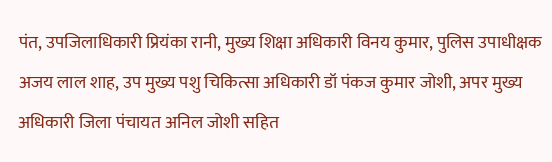पंत, उपजिलाधिकारी प्रियंका रानी, मुख्य शिक्षा अधिकारी विनय कुमार, पुलिस उपाधीक्षक अजय लाल शाह, उप मुख्य पशु चिकित्सा अधिकारी डॉ पंकज कुमार जोशी, अपर मुख्य अधिकारी जिला पंचायत अनिल जोशी सहित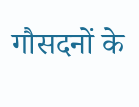गौसदनों के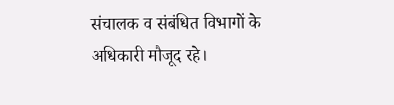संचालक व संबंधित विभागों के अधिकारी मौजूद रहे।